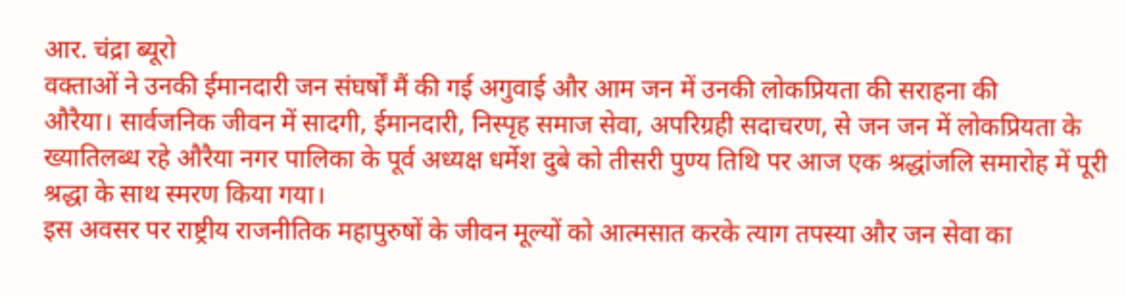आर. चंद्रा ब्यूरो
वक्ताओं ने उनकी ईमानदारी जन संघर्षों मैं की गई अगुवाई और आम जन में उनकी लोकप्रियता की सराहना की
औरैया। सार्वजनिक जीवन में सादगी, ईमानदारी, निस्पृह समाज सेवा, अपरिग्रही सदाचरण, से जन जन में लोकप्रियता के ख्यातिलब्ध रहे औरैया नगर पालिका के पूर्व अध्यक्ष धर्मेश दुबे को तीसरी पुण्य तिथि पर आज एक श्रद्धांजलि समारोह में पूरी श्रद्धा के साथ स्मरण किया गया।
इस अवसर पर राष्ट्रीय राजनीतिक महापुरुषों के जीवन मूल्यों को आत्मसात करके त्याग तपस्या और जन सेवा का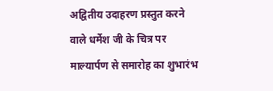अद्वितीय उदाहरण प्रस्तुत करने वाले धर्मेश जी के चित्र पर माल्यार्पण से समारोह का शुभारंभ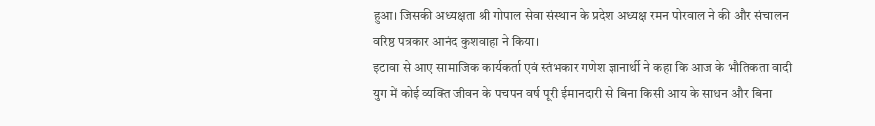हुआ। जिसकी अध्यक्षता श्री गोपाल सेवा संस्थान के प्रदेश अध्यक्ष रमन पोरवाल ने की और संचालन वरिष्ठ पत्रकार आनंद कुशवाहा ने किया।
इटावा से आए सामाजिक कार्यकर्ता एवं स्तंभकार गणेश ज्ञानार्थी ने कहा कि आज के भौतिकता वादी युग में कोई व्यक्ति जीवन के पचपन वर्ष पूरी ईमानदारी से बिना किसी आय के साधन और बिना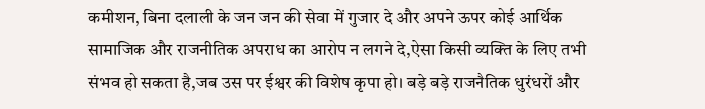कमीशन, बिना दलाली के जन जन की सेवा में गुजार दे और अपने ऊपर कोई आर्थिक सामाजिक और राजनीतिक अपराध का आरोप न लगने दे,ऐसा किसी व्यक्ति के लिए तभी संभव हो सकता है,जब उस पर ईश्वर की विशेष कृपा हो। बड़े बड़े राजनैतिक धुरंधरों और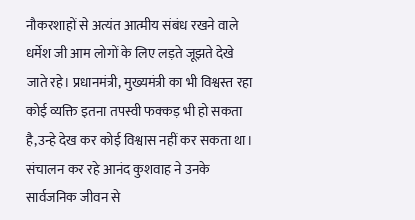नौकरशाहों से अत्यंत आत्मीय संबंध रखने वाले धर्मेश जी आम लोगों के लिए लड़ते जूझते देखे जाते रहे। प्रधानमंत्री, मुख्यमंत्री का भी विश्वस्त रहा कोई व्यक्ति इतना तपस्वी फक्कड़ भी हो सकता है,उन्हे देख कर कोई विश्वास नहीं कर सकता था।
संचालन कर रहे आनंद कुशवाह ने उनके सार्वजनिक जीवन से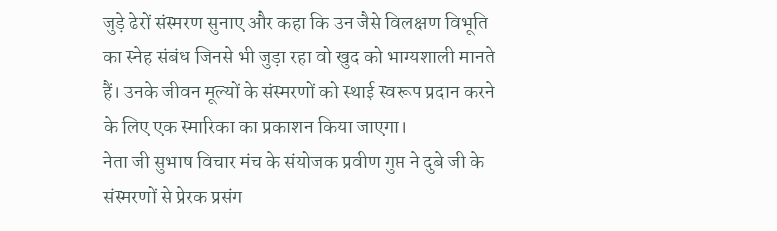जुड़े ढेरों संस्मरण सुनाए और कहा कि उन जैसे विलक्षण विभूति का स्नेह संबंध जिनसे भी जुड़ा रहा वो खुद को भाग्यशाली मानते हैं। उनके जीवन मूल्यों के संस्मरणों को स्थाई स्वरूप प्रदान करने के लिए एक स्मारिका का प्रकाशन किया जाएगा।
नेता जी सुभाष विचार मंच के संयोजक प्रवीण गुप्त ने दुबे जी के संस्मरणों से प्रेरक प्रसंग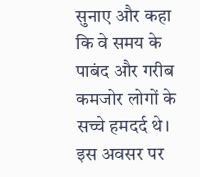सुनाए और कहा कि वे समय के पाबंद और गरीब कमजोर लोगों के सच्चे हमदर्द थे।
इस अवसर पर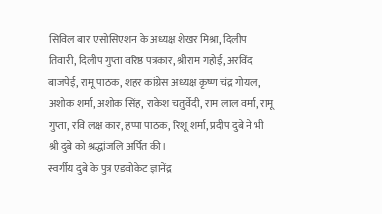सिविल बार एसोसिएशन के अध्यक्ष शेखर मिश्रा, दिलीप तिवारी, दिलीप गुप्ता वरिष्ठ पत्रकार, श्रीराम गहोई, अरविंद बाजपेई, रामू पाठक, शहर कांग्रेस अध्यक्ष कृष्ण चंद्र गोयल, अशोक शर्मा, अशोक सिंह, राकेश चतुर्वेदी, राम लाल वर्मा, रामू गुप्ता, रवि लक्ष कार, हप्पा पाठक, रिशू शर्मा, प्रदीप दुबे ने भी श्री दुबे को श्रद्धांजलि अर्पित की।
स्वर्गीय दुबे के पुत्र एडवोकेट ज्ञानेंद्र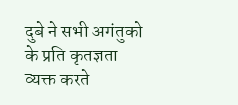दुबे ने सभी अगंतुको के प्रति कृतज्ञता व्यक्त करते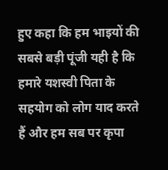हुए कहा कि हम भाइयों की सबसे बड़ी पूंजी यही है कि हमारे यशस्वी पिता के सहयोग को लोग याद करते हैं और हम सब पर कृपा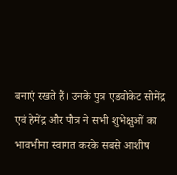बनाएं रखते हैं। उनके पुत्र एडवोकेट सोमेंद्र एवं हेमेंद्र और पौत्र ने सभी शुभेक्षुओं का भावभीना स्वागत करके सबसे आशीष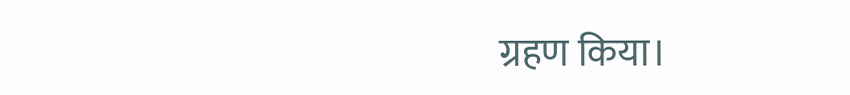ग्रहण किया।